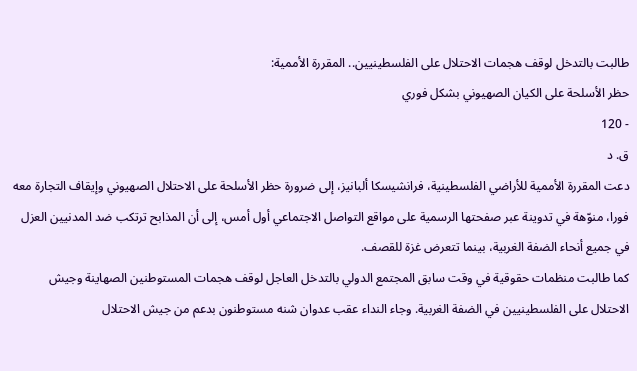طالبت بالتدخل لوقف هجمات الاحتلال على الفلسطينيين.. المقررة الأممية:
حظر الأسلحة على الكيان الصهيوني بشكل فوري
- 120
ق. د
دعت المقررة الأممية للأراضي الفلسطينية، فرانشيسكا ألبانيز، إلى ضرورة حظر الأسلحة على الاحتلال الصهيوني وإيقاف التجارة معه فورا، منوّهة في تدوينة عبر صفحتها الرسمية على مواقع التواصل الاجتماعي أول أمس، إلى أن المذابح ترتكب ضد المدنيين العزل في جميع أنحاء الضفة الغربية، بينما تتعرض غزة للقصف.
كما طالبت منظمات حقوقية في وقت سابق المجتمع الدولي بالتدخل العاجل لوقف هجمات المستوطنين الصهاينة وجيش الاحتلال على الفلسطينيين في الضفة الغربية. وجاء النداء عقب عدوان شنه مستوطنون بدعم من جيش الاحتلال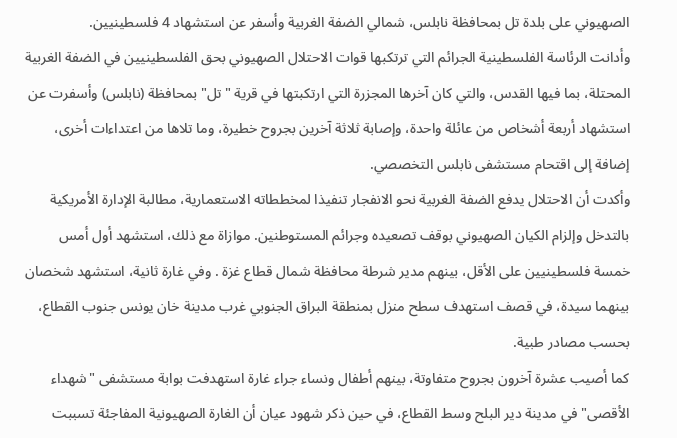الصهيوني على بلدة تل بمحافظة نابلس، شمالي الضفة الغربية وأسفر عن استشهاد 4 فلسطينيين.
وأدانت الرئاسة الفلسطينية الجرائم التي ترتكبها قوات الاحتلال الصهيوني بحق الفلسطينيين في الضفة الغربية المحتلة، بما فيها القدس، والتي كان آخرها المجزرة التي ارتكبتها في قرية "تل" بمحافظة (نابلس) وأسفرت عن استشهاد أربعة أشخاص من عائلة واحدة، وإصابة ثلاثة آخرين بجروح خطيرة، وما تلاها من اعتداءات أخرى، إضافة إلى اقتحام مستشفى نابلس التخصصي.
وأكدت أن الاحتلال يدفع الضفة الغربية نحو الانفجار تنفيذا لمخططاته الاستعمارية، مطالبة الإدارة الأمريكية بالتدخل وإلزام الكيان الصهيوني بوقف تصعيده وجرائم المستوطنين. موازاة مع ذلك، استشهد أول أمس خمسة فلسطينيين على الأقل، بينهم مدير شرطة محافظة شمال قطاع غزة . وفي غارة ثانية، استشهد شخصان بينهما سيدة، في قصف استهدف سطح منزل بمنطقة البراق الجنوبي غرب مدينة خان يونس جنوب القطاع، بحسب مصادر طبية.
كما أصيب عشرة آخرون بجروح متفاوتة، بينهم أطفال ونساء جراء غارة استهدفت بوابة مستشفى "شهداء الأقصى" في مدينة دير البلح وسط القطاع، في حين ذكر شهود عيان أن الغارة الصهيونية المفاجئة تسببت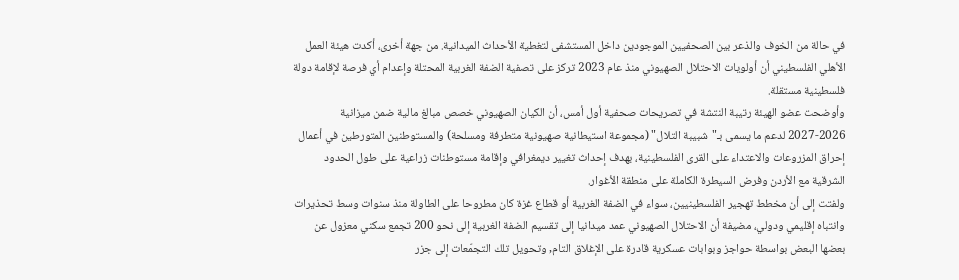في حالة من الخوف والذعر بين الصحفيين الموجودين داخل المستشفى لتغطية الأحداث الميدانية. من جهة أخرى، أكدت هيئة العمل الأهلي الفلسطيني أن أولويات الاحتلال الصهيوني منذ عام 2023 تركز على تصفية الضفة الغربية المحتلة وإعدام أي فرصة لإقامة دولة فلسطينية مستقلة.
وأوضحت عضو الهيئة رتيبة النتشة في تصريحات صحفية أول أمس، أن الكيان الصهيوني خصص مبالغ مالية ضمن ميزانية 2026-2027 لدعم ما يسمى بـ"شبيبة التلال" (مجموعة استيطانية صهيونية متطرفة ومسلحة) والمستوطنين المتورطين في أعمال إحراق المزروعات والاعتداء على القرى الفلسطينية، بهدف إحداث تغيير ديمغرافي وإقامة مستوطنات زراعية على طول الحدود الشرقية مع الأردن وفرض السيطرة الكاملة على منطقة الأغوار.
ولفتت إلى أن مخطط تهجير الفلسطينيين، سواء في الضفة الغربية أو قطاع غزة كان مطروحا على الطاولة منذ سنوات وسط تحذيرات وانتباه إقليمي ودولي، مضيفة أن الاحتلال الصهيوني عمد ميدانيا إلى تقسيم الضفة الغربية إلى نحو 200 تجمع سكني معزول عن بعضها البعض بواسطة حواجز وبوابات عسكرية قادرة على الإغلاق التام, وتحويل تلك التجمّعات إلى جزر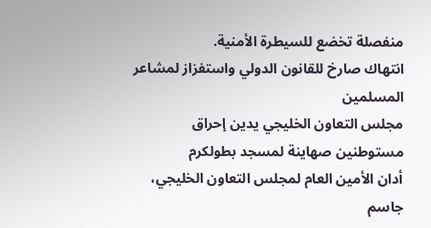منفصلة تخضع للسيطرة الأمنية.
انتهاك صارخ للقانون الدولي واستفزاز لمشاعر المسلمين
مجلس التعاون الخليجي يدين إحراق مستوطنين صهاينة لمسجد بطولكرم
أدان الأمين العام لمجلس التعاون الخليجي، جاسم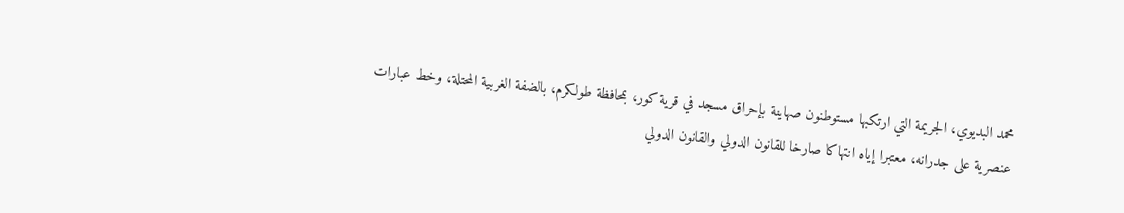محمد البديوي، الجريمة التي ارتكبها مستوطنون صهاينة بإحراق مسجد في قرية كور، بمحافظة طولكرم، بالضفة الغربية المحتلة، وخط عبارات عنصرية على جدرانه، معتبرا إياه انتهاكا صارخا للقانون الدولي والقانون الدولي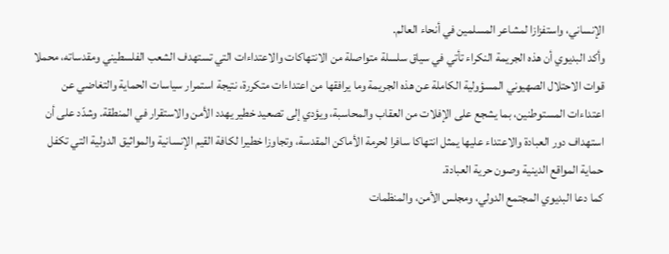الإنساني، واستفزازا لمشاعر المسلمين في أنحاء العالم.
وأكد البديوي أن هذه الجريمة النكراء تأتي في سياق سلسلة متواصلة من الانتهاكات والاعتداءات التي تستهدف الشعب الفلسطيني ومقدساته، محملا قوات الاحتلال الصهيوني المسؤولية الكاملة عن هذه الجريمة وما يرافقها من اعتداءات متكررة، نتيجة استمرار سياسات الحماية والتغاضي عن اعتداءات المستوطنين، بما يشجع على الإفلات من العقاب والمحاسبة، ويؤدي إلى تصعيد خطير يهدد الأمن والاستقرار في المنطقة. وشدّد على أن استهداف دور العبادة والاعتداء عليها يمثل انتهاكا سافرا لحرمة الأماكن المقدسة، وتجاوزا خطيرا لكافة القيم الإنسانية والمواثيق الدولية التي تكفل حماية المواقع الدينية وصون حرية العبادة.
كما دعا البديوي المجتمع الدولي، ومجلس الأمن، والمنظمات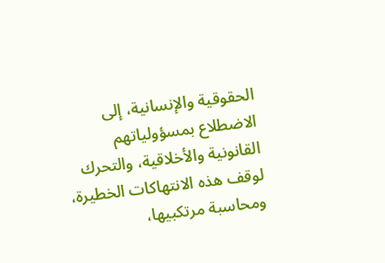الحقوقية والإنسانية، إلى الاضطلاع بمسؤولياتهم القانونية والأخلاقية، والتحرك لوقف هذه الانتهاكات الخطيرة، ومحاسبة مرتكبيها،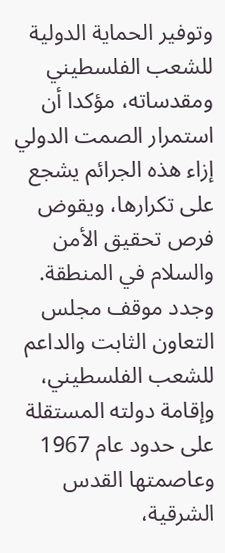وتوفير الحماية الدولية للشعب الفلسطيني ومقدساته، مؤكدا أن استمرار الصمت الدولي إزاء هذه الجرائم يشجع على تكرارها، ويقوض فرص تحقيق الأمن والسلام في المنطقة. وجدد موقف مجلس التعاون الثابت والداعم للشعب الفلسطيني، وإقامة دولته المستقلة على حدود عام 1967 وعاصمتها القدس الشرقية،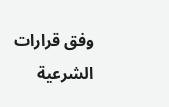وفق قرارات الشرعية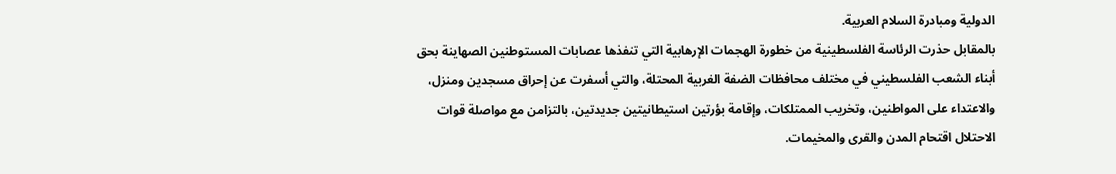الدولية ومبادرة السلام العربية.
بالمقابل حذرت الرئاسة الفلسطينية من خطورة الهجمات الإرهابية التي تنفذها عصابات المستوطنين الصهاينة بحق أبناء الشعب الفلسطيني في مختلف محافظات الضفة الغربية المحتلة، والتي أسفرت عن إحراق مسجدين ومنزل، والاعتداء على المواطنين، وتخريب الممتلكات، وإقامة بؤرتين استيطانيتين جديدتين، بالتزامن مع مواصلة قوات الاحتلال اقتحام المدن والقرى والمخيمات.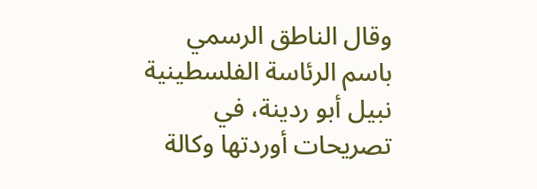وقال الناطق الرسمي باسم الرئاسة الفلسطينية نبيل أبو ردينة، في تصريحات أوردتها وكالة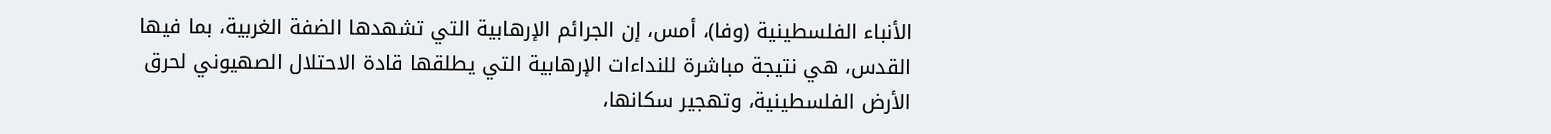الأنباء الفلسطينية (وفا)، أمس، إن الجرائم الإرهابية التي تشهدها الضفة الغربية، بما فيها القدس، هي نتيجة مباشرة للنداءات الإرهابية التي يطلقها قادة الاحتلال الصهيوني لحرق الأرض الفلسطينية، وتهجير سكانها،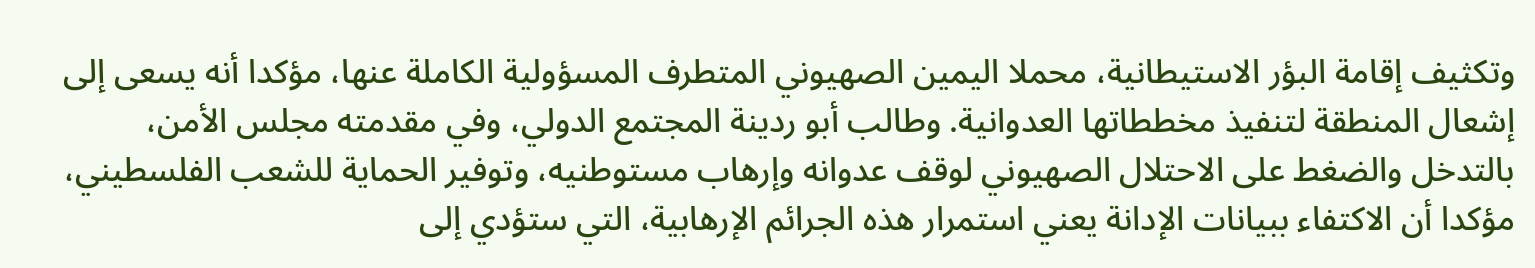وتكثيف إقامة البؤر الاستيطانية، محملا اليمين الصهيوني المتطرف المسؤولية الكاملة عنها، مؤكدا أنه يسعى إلى إشعال المنطقة لتنفيذ مخططاتها العدوانية. وطالب أبو ردينة المجتمع الدولي، وفي مقدمته مجلس الأمن، بالتدخل والضغط على الاحتلال الصهيوني لوقف عدوانه وإرهاب مستوطنيه، وتوفير الحماية للشعب الفلسطيني، مؤكدا أن الاكتفاء ببيانات الإدانة يعني استمرار هذه الجرائم الإرهابية، التي ستؤدي إلى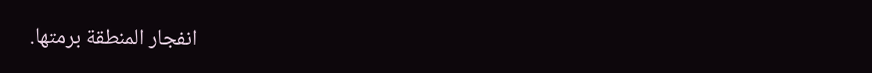انفجار المنطقة برمتها.